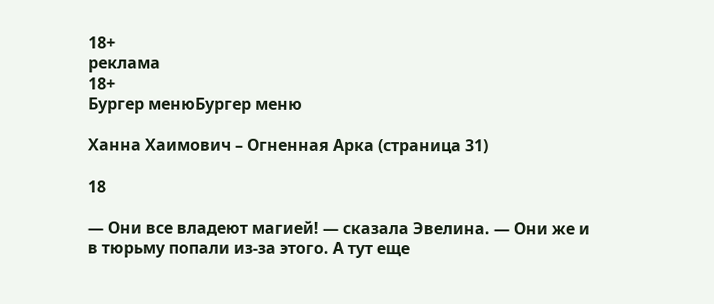18+
реклама
18+
Бургер менюБургер меню

Ханна Хаимович – Огненная Арка (страница 31)

18

— Они все владеют магией! — сказала Эвелина. — Они же и в тюрьму попали из-за этого. А тут еще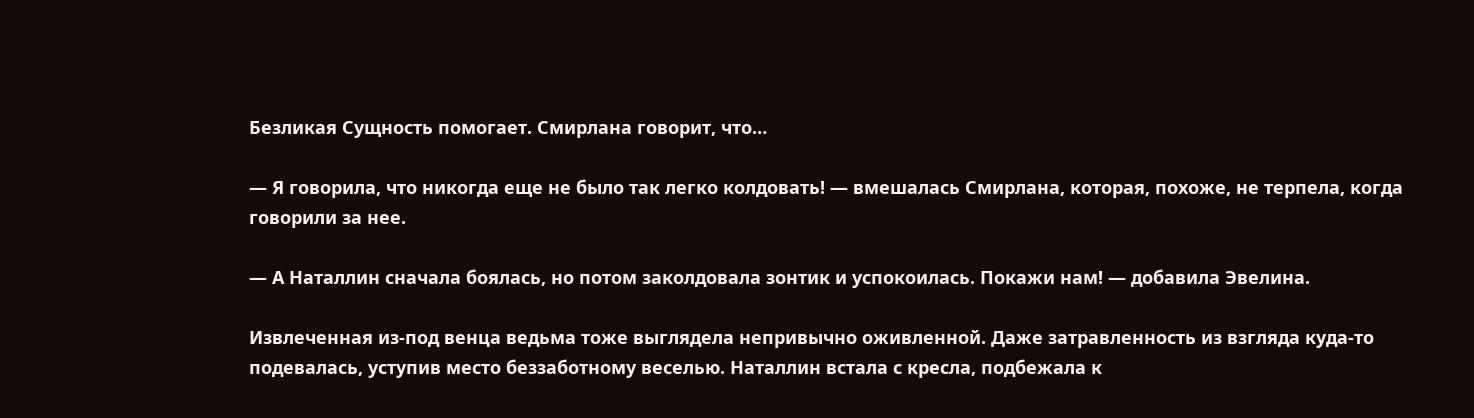Безликая Сущность помогает. Смирлана говорит, что…

— Я говорила, что никогда еще не было так легко колдовать! — вмешалась Смирлана, которая, похоже, не терпела, когда говорили за нее.

— А Наталлин сначала боялась, но потом заколдовала зонтик и успокоилась. Покажи нам! — добавила Эвелина.

Извлеченная из-под венца ведьма тоже выглядела непривычно оживленной. Даже затравленность из взгляда куда-то подевалась, уступив место беззаботному веселью. Наталлин встала с кресла, подбежала к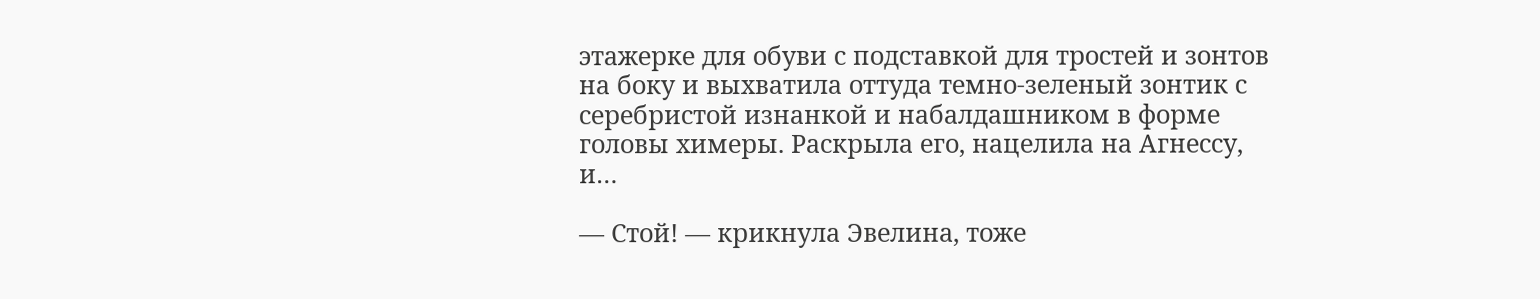этажерке для обуви с подставкой для тростей и зонтов на боку и выхватила оттуда темно-зеленый зонтик с серебристой изнанкой и набалдашником в форме головы химеры. Раскрыла его, нацелила на Агнессу, и…

— Стой! — крикнула Эвелина, тоже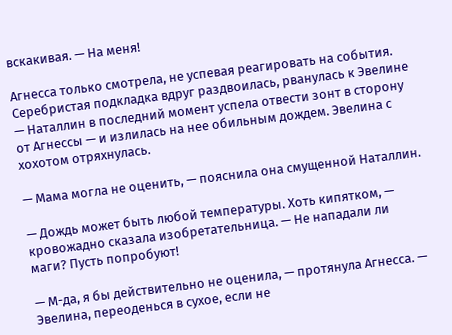вскакивая. — На меня!

Агнесса только смотрела, не успевая реагировать на события. Серебристая подкладка вдруг раздвоилась, рванулась к Эвелине — Наталлин в последний момент успела отвести зонт в сторону от Агнессы — и излилась на нее обильным дождем. Эвелина с хохотом отряхнулась.

— Мама могла не оценить, — пояснила она смущенной Наталлин.

— Дождь может быть любой температуры. Хоть кипятком, — кровожадно сказала изобретательница. — Не нападали ли маги? Пусть попробуют!

— М-да, я бы действительно не оценила, — протянула Агнесса. — Эвелина, переоденься в сухое, если не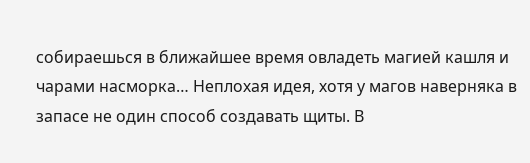собираешься в ближайшее время овладеть магией кашля и чарами насморка… Неплохая идея, хотя у магов наверняка в запасе не один способ создавать щиты. В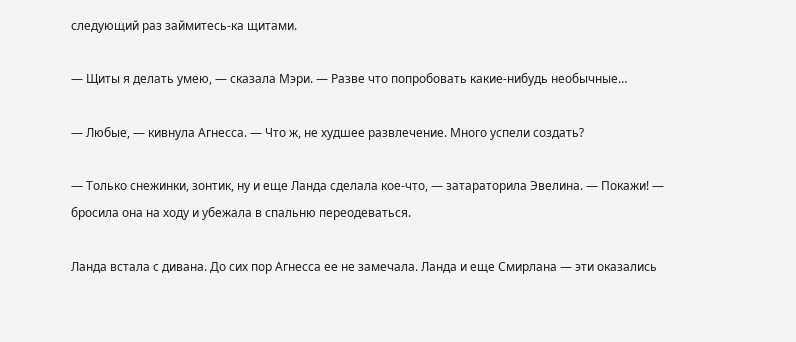следующий раз займитесь-ка щитами.

— Щиты я делать умею, — сказала Мэри. — Разве что попробовать какие-нибудь необычные…

— Любые, — кивнула Агнесса. — Что ж, не худшее развлечение. Много успели создать?

— Только снежинки, зонтик, ну и еще Ланда сделала кое-что, — затараторила Эвелина. — Покажи! — бросила она на ходу и убежала в спальню переодеваться.

Ланда встала с дивана. До сих пор Агнесса ее не замечала. Ланда и еще Смирлана — эти оказались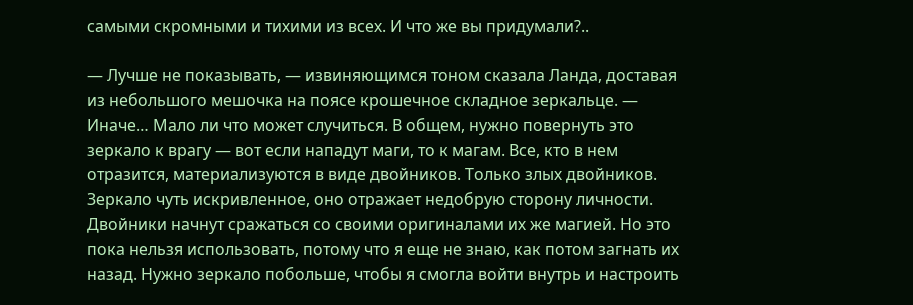самыми скромными и тихими из всех. И что же вы придумали?..

— Лучше не показывать, — извиняющимся тоном сказала Ланда, доставая из небольшого мешочка на поясе крошечное складное зеркальце. — Иначе… Мало ли что может случиться. В общем, нужно повернуть это зеркало к врагу — вот если нападут маги, то к магам. Все, кто в нем отразится, материализуются в виде двойников. Только злых двойников. Зеркало чуть искривленное, оно отражает недобрую сторону личности. Двойники начнут сражаться со своими оригиналами их же магией. Но это пока нельзя использовать, потому что я еще не знаю, как потом загнать их назад. Нужно зеркало побольше, чтобы я смогла войти внутрь и настроить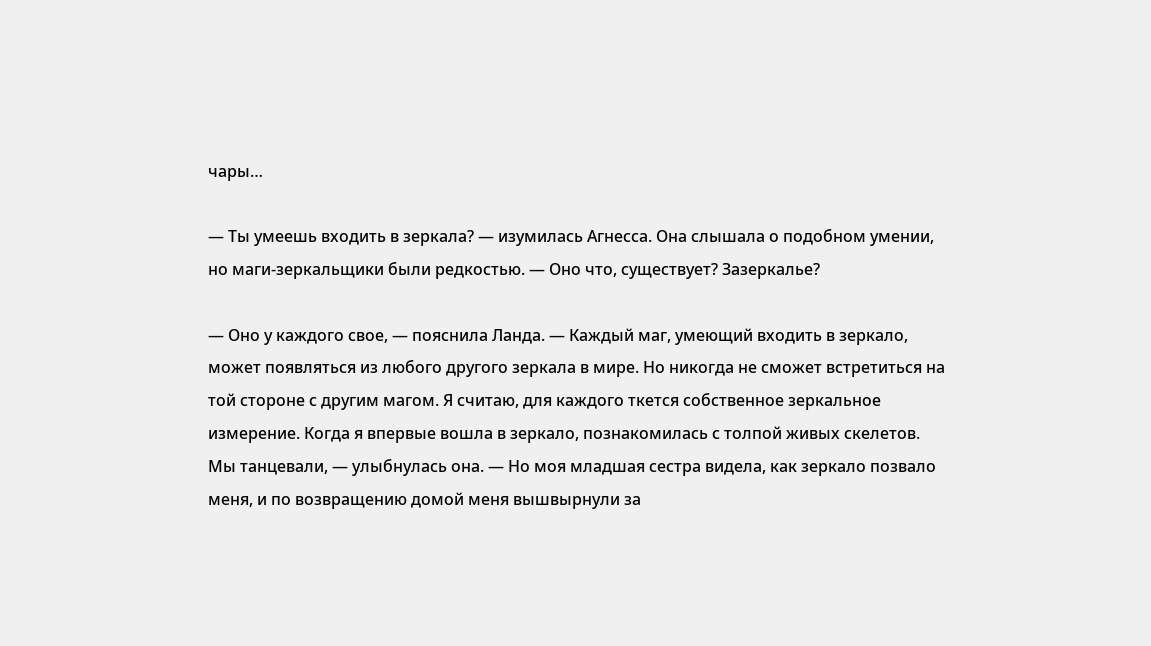чары…

— Ты умеешь входить в зеркала? — изумилась Агнесса. Она слышала о подобном умении, но маги-зеркальщики были редкостью. — Оно что, существует? Зазеркалье?

— Оно у каждого свое, — пояснила Ланда. — Каждый маг, умеющий входить в зеркало, может появляться из любого другого зеркала в мире. Но никогда не сможет встретиться на той стороне с другим магом. Я считаю, для каждого ткется собственное зеркальное измерение. Когда я впервые вошла в зеркало, познакомилась с толпой живых скелетов. Мы танцевали, — улыбнулась она. — Но моя младшая сестра видела, как зеркало позвало меня, и по возвращению домой меня вышвырнули за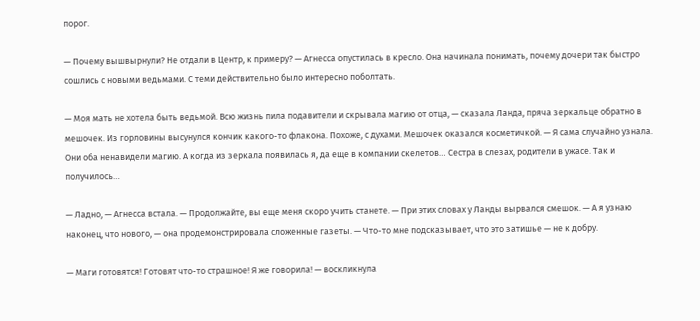порог.

— Почему вышвырнули? Не отдали в Центр, к примеру? — Агнесса опустилась в кресло. Она начинала понимать, почему дочери так быстро сошлись с новыми ведьмами. С теми действительно было интересно поболтать.

— Моя мать не хотела быть ведьмой. Всю жизнь пила подавители и скрывала магию от отца, — сказала Ланда, пряча зеркальце обратно в мешочек. Из горловины высунулся кончик какого-то флакона. Похоже, с духами. Мешочек оказался косметичкой. — Я сама случайно узнала. Они оба ненавидели магию. А когда из зеркала появилась я, да еще в компании скелетов… Сестра в слезах, родители в ужасе. Так и получилось…

— Ладно, — Агнесса встала. — Продолжайте, вы еще меня скоро учить станете. — При этих словах у Ланды вырвался смешок. — А я узнаю наконец, что нового, — она продемонстрировала сложенные газеты. — Что-то мне подсказывает, что это затишье — не к добру.

— Маги готовятся! Готовят что-то страшное! Я же говорила! — воскликнула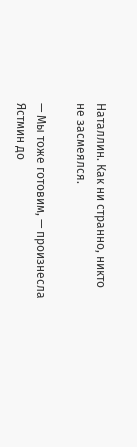Наталлин. Как ни странно, никто не засмеялся.

— Мы тоже готовим, — произнесла Ястмин до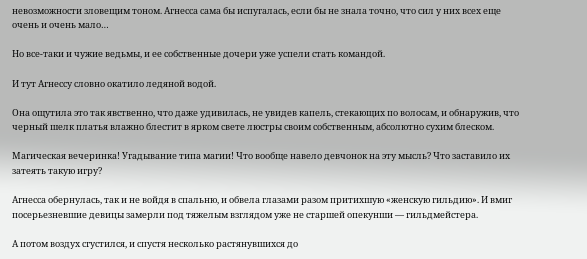невозможности зловещим тоном. Агнесса сама бы испугалась, если бы не знала точно, что сил у них всех еще очень и очень мало…

Но все-таки и чужие ведьмы, и ее собственные дочери уже успели стать командой.

И тут Агнессу словно окатило ледяной водой.

Она ощутила это так явственно, что даже удивилась, не увидев капель, стекающих по волосам, и обнаружив, что черный шелк платья влажно блестит в ярком свете люстры своим собственным, абсолютно сухим блеском.

Магическая вечеринка! Угадывание типа магии! Что вообще навело девчонок на эту мысль? Что заставило их затеять такую игру?

Агнесса обернулась, так и не войдя в спальню, и обвела глазами разом притихшую «женскую гильдию». И вмиг посерьезневшие девицы замерли под тяжелым взглядом уже не старшей опекунши — гильдмейстера.

А потом воздух сгустился, и спустя несколько растянувшихся до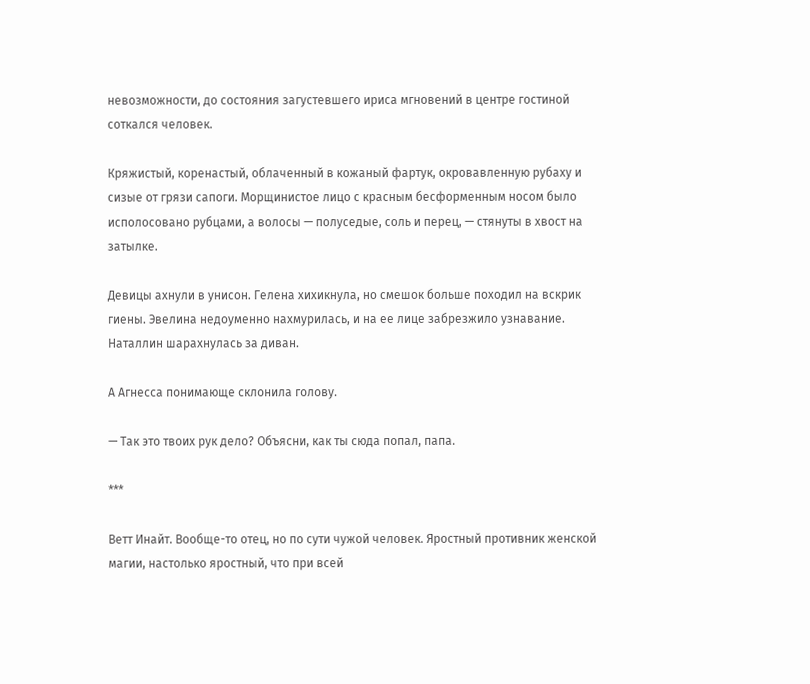невозможности, до состояния загустевшего ириса мгновений в центре гостиной соткался человек.

Кряжистый, коренастый, облаченный в кожаный фартук, окровавленную рубаху и сизые от грязи сапоги. Морщинистое лицо с красным бесформенным носом было исполосовано рубцами, а волосы — полуседые, соль и перец, — стянуты в хвост на затылке.

Девицы ахнули в унисон. Гелена хихикнула, но смешок больше походил на вскрик гиены. Эвелина недоуменно нахмурилась, и на ее лице забрезжило узнавание. Наталлин шарахнулась за диван.

А Агнесса понимающе склонила голову.

— Так это твоих рук дело? Объясни, как ты сюда попал, папа.

***

Ветт Инайт. Вообще-то отец, но по сути чужой человек. Яростный противник женской магии, настолько яростный, что при всей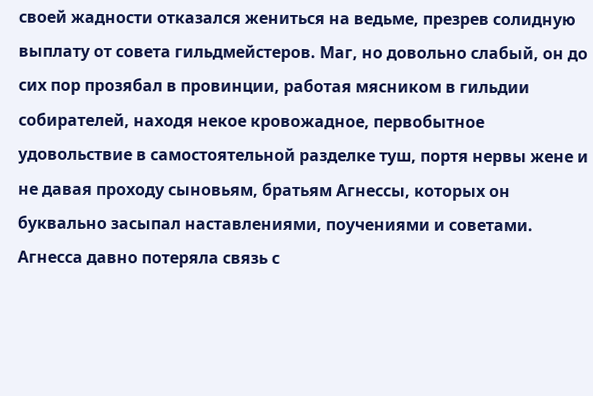своей жадности отказался жениться на ведьме, презрев солидную выплату от совета гильдмейстеров. Маг, но довольно слабый, он до сих пор прозябал в провинции, работая мясником в гильдии собирателей, находя некое кровожадное, первобытное удовольствие в самостоятельной разделке туш, портя нервы жене и не давая проходу сыновьям, братьям Агнессы, которых он буквально засыпал наставлениями, поучениями и советами. Агнесса давно потеряла связь с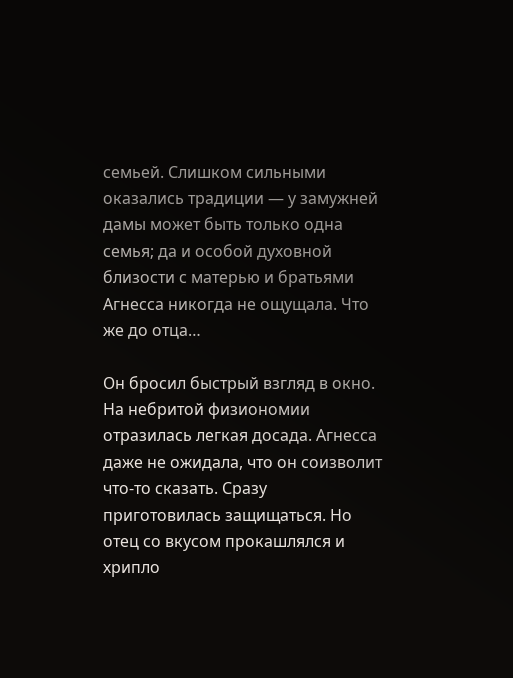семьей. Слишком сильными оказались традиции — у замужней дамы может быть только одна семья; да и особой духовной близости с матерью и братьями Агнесса никогда не ощущала. Что же до отца…

Он бросил быстрый взгляд в окно. На небритой физиономии отразилась легкая досада. Агнесса даже не ожидала, что он соизволит что-то сказать. Сразу приготовилась защищаться. Но отец со вкусом прокашлялся и хрипло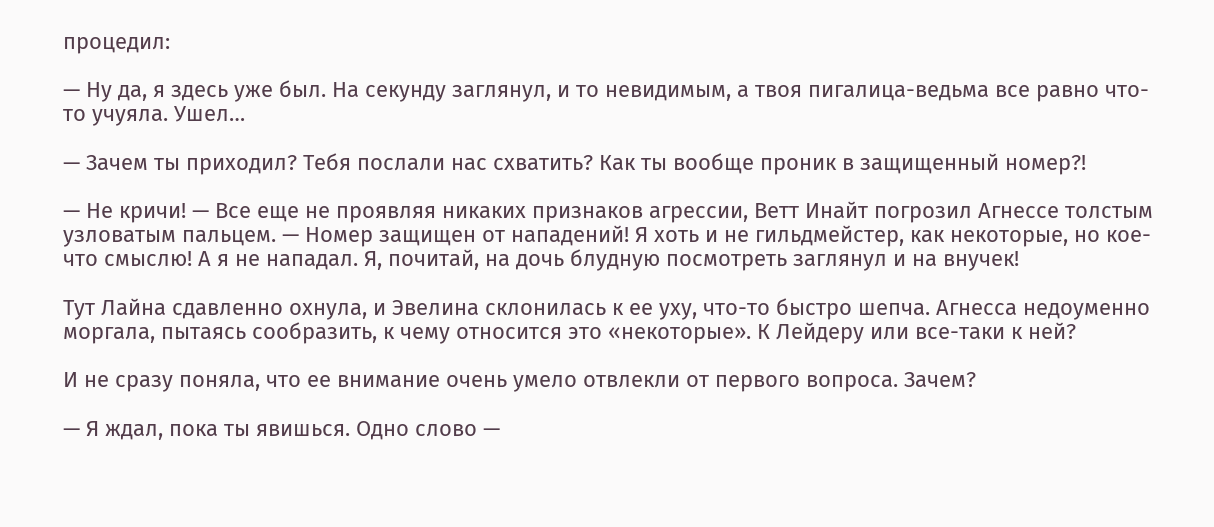процедил:

— Ну да, я здесь уже был. На секунду заглянул, и то невидимым, а твоя пигалица-ведьма все равно что-то учуяла. Ушел…

— Зачем ты приходил? Тебя послали нас схватить? Как ты вообще проник в защищенный номер?!

— Не кричи! — Все еще не проявляя никаких признаков агрессии, Ветт Инайт погрозил Агнессе толстым узловатым пальцем. — Номер защищен от нападений! Я хоть и не гильдмейстер, как некоторые, но кое-что смыслю! А я не нападал. Я, почитай, на дочь блудную посмотреть заглянул и на внучек!

Тут Лайна сдавленно охнула, и Эвелина склонилась к ее уху, что-то быстро шепча. Агнесса недоуменно моргала, пытаясь сообразить, к чему относится это «некоторые». К Лейдеру или все-таки к ней?

И не сразу поняла, что ее внимание очень умело отвлекли от первого вопроса. Зачем?

— Я ждал, пока ты явишься. Одно слово —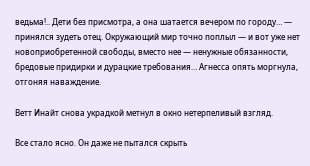ведьма!.. Дети без присмотра, а она шатается вечером по городу… — принялся зудеть отец. Окружающий мир точно поплыл — и вот уже нет новоприобретенной свободы, вместо нее — ненужные обязанности, бредовые придирки и дурацкие требования… Агнесса опять моргнула, отгоняя наваждение.

Ветт Инайт снова украдкой метнул в окно нетерпеливый взгляд.

Все стало ясно. Он даже не пытался скрыть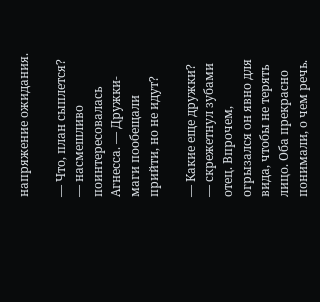напряжение ожидания.

— Что, план сыплется? — насмешливо поинтересовалась Агнесса. — Дружки-маги пообещали прийти, но не идут?

— Какие еще дружки? — скрежетнул зубами отец. Впрочем, огрызался он явно для вида, чтобы не терять лицо. Оба прекрасно понимали, о чем речь.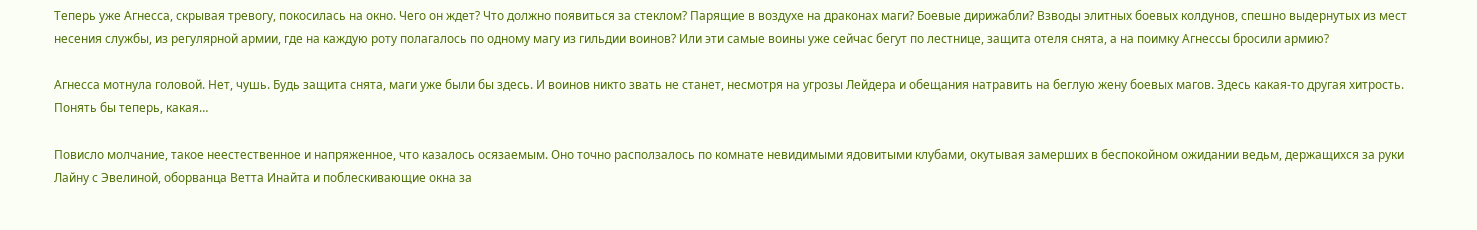Теперь уже Агнесса, скрывая тревогу, покосилась на окно. Чего он ждет? Что должно появиться за стеклом? Парящие в воздухе на драконах маги? Боевые дирижабли? Взводы элитных боевых колдунов, спешно выдернутых из мест несения службы, из регулярной армии, где на каждую роту полагалось по одному магу из гильдии воинов? Или эти самые воины уже сейчас бегут по лестнице, защита отеля снята, а на поимку Агнессы бросили армию?

Агнесса мотнула головой. Нет, чушь. Будь защита снята, маги уже были бы здесь. И воинов никто звать не станет, несмотря на угрозы Лейдера и обещания натравить на беглую жену боевых магов. Здесь какая-то другая хитрость. Понять бы теперь, какая…

Повисло молчание, такое неестественное и напряженное, что казалось осязаемым. Оно точно расползалось по комнате невидимыми ядовитыми клубами, окутывая замерших в беспокойном ожидании ведьм, держащихся за руки Лайну с Эвелиной, оборванца Ветта Инайта и поблескивающие окна за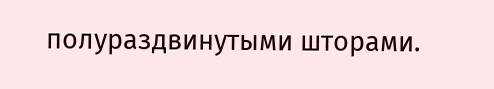полураздвинутыми шторами.